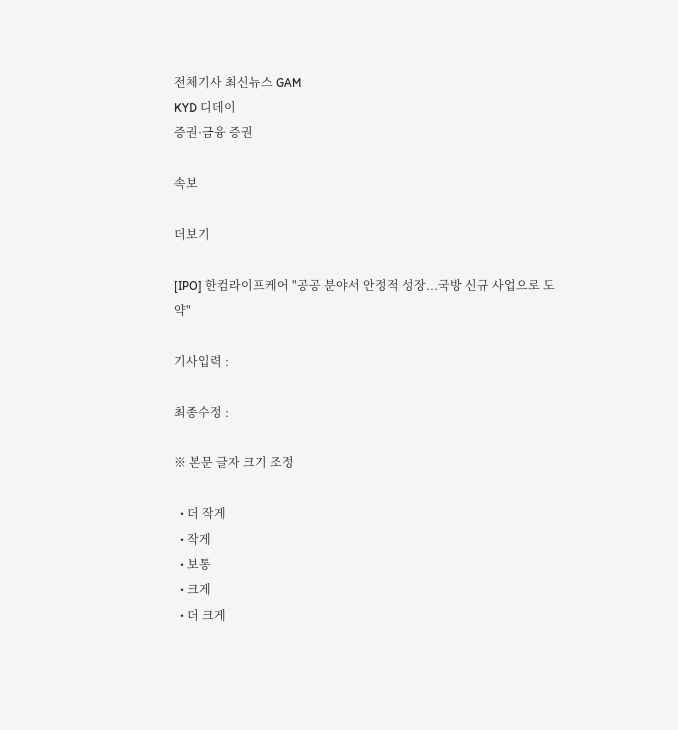전체기사 최신뉴스 GAM
KYD 디데이
증권·금융 증권

속보

더보기

[IPO] 한컴라이프케어 "공공 분야서 안정적 성장...국방 신규 사업으로 도약"

기사입력 :

최종수정 :

※ 본문 글자 크기 조정

  • 더 작게
  • 작게
  • 보통
  • 크게
  • 더 크게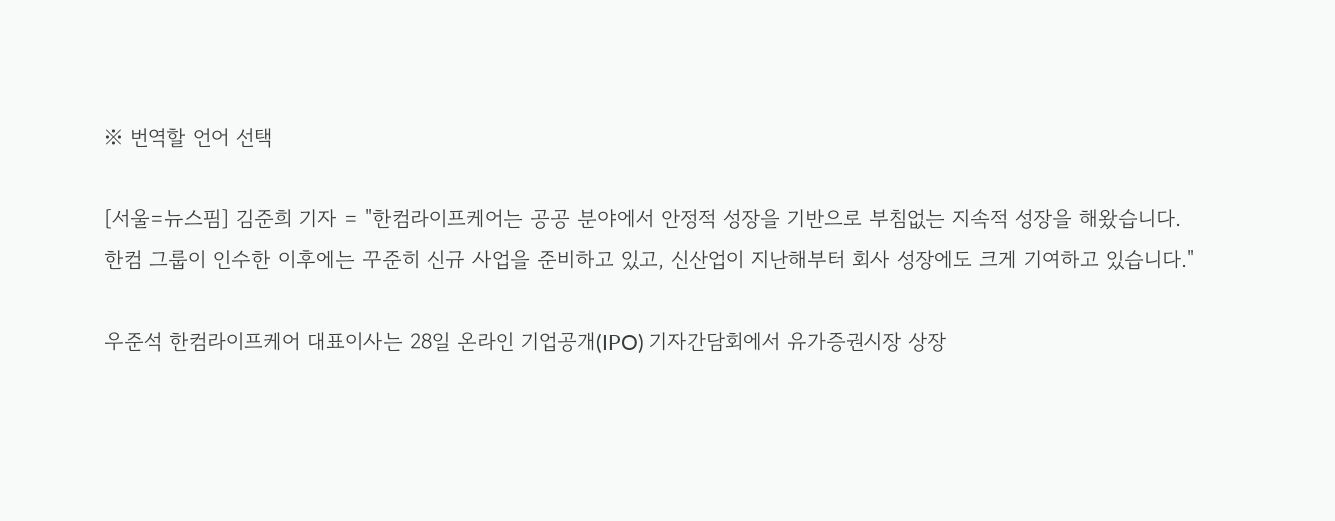※ 번역할 언어 선택

[서울=뉴스핌] 김준희 기자 = "한컴라이프케어는 공공 분야에서 안정적 성장을 기반으로 부침없는 지속적 성장을 해왔습니다. 한컴 그룹이 인수한 이후에는 꾸준히 신규 사업을 준비하고 있고, 신산업이 지난해부터 회사 성장에도 크게 기여하고 있습니다."

우준석 한컴라이프케어 대표이사는 28일 온라인 기업공개(IPO) 기자간담회에서 유가증권시장 상장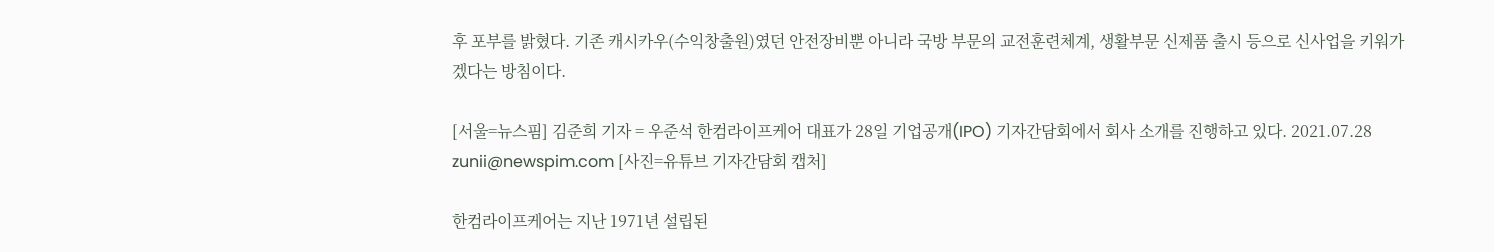후 포부를 밝혔다. 기존 캐시카우(수익창출원)였던 안전장비뿐 아니라 국방 부문의 교전훈련체계, 생활부문 신제품 출시 등으로 신사업을 키워가겠다는 방침이다.

[서울=뉴스핌] 김준희 기자 = 우준석 한컴라이프케어 대표가 28일 기업공개(IPO) 기자간담회에서 회사 소개를 진행하고 있다. 2021.07.28 zunii@newspim.com [사진=유튜브 기자간담회 캡처]

한컴라이프케어는 지난 1971년 설립된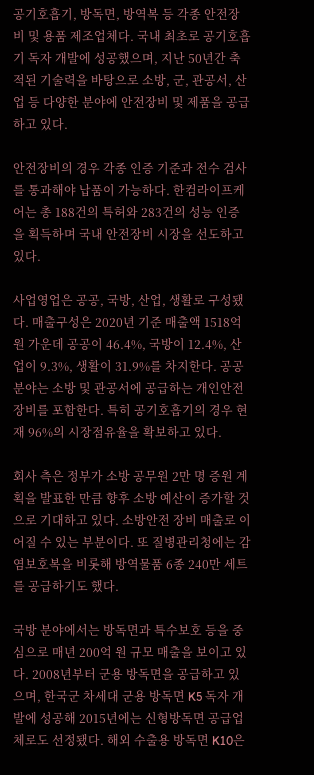공기호흡기, 방독면, 방역복 등 각종 안전장비 및 용품 제조업체다. 국내 최초로 공기호흡기 독자 개발에 성공했으며, 지난 50년간 축적된 기술력을 바탕으로 소방, 군, 관공서, 산업 등 다양한 분야에 안전장비 및 제품을 공급하고 있다.

안전장비의 경우 각종 인증 기준과 전수 검사를 통과해야 납품이 가능하다. 한컴라이프케어는 총 188건의 특허와 283건의 성능 인증을 획득하며 국내 안전장비 시장을 선도하고 있다.

사업영업은 공공, 국방, 산업, 생활로 구성됐다. 매출구성은 2020년 기준 매출액 1518억 원 가운데 공공이 46.4%, 국방이 12.4%, 산업이 9.3%, 생활이 31.9%를 차지한다. 공공 분야는 소방 및 관공서에 공급하는 개인안전장비를 포함한다. 특히 공기호흡기의 경우 현재 96%의 시장점유율을 확보하고 있다.

회사 측은 정부가 소방 공무원 2만 명 증원 계획을 발표한 만큼 향후 소방 예산이 증가할 것으로 기대하고 있다. 소방안전 장비 매출로 이어질 수 있는 부분이다. 또 질병관리청에는 감염보호복을 비롯해 방역물품 6종 240만 세트를 공급하기도 했다.

국방 분야에서는 방독면과 특수보호 등을 중심으로 매년 200억 원 규모 매출을 보이고 있다. 2008년부터 군용 방독면을 공급하고 있으며, 한국군 차세대 군용 방독면 K5 독자 개발에 성공해 2015년에는 신형방독면 공급업체로도 선정됐다. 해외 수출용 방독면 K10은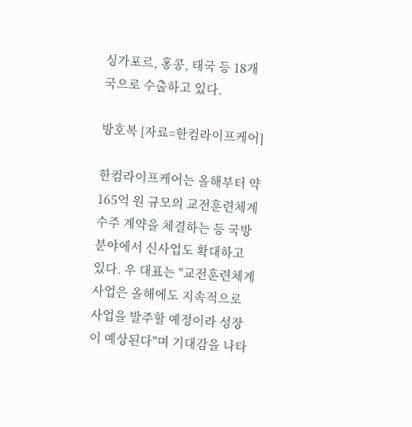싱가포르, 홍콩, 태국 등 18개국으로 수출하고 있다.

방호복 [자료=한컴라이프케어]

한컴라이프케어는 올해부터 약 165억 원 규모의 교전훈련체계 수주 계약을 체결하는 등 국방 분야에서 신사업도 확대하고 있다. 우 대표는 "교전훈련체계 사업은 올해에도 지속적으로 사업을 발주할 예정이라 성장이 예상된다"며 기대감을 나타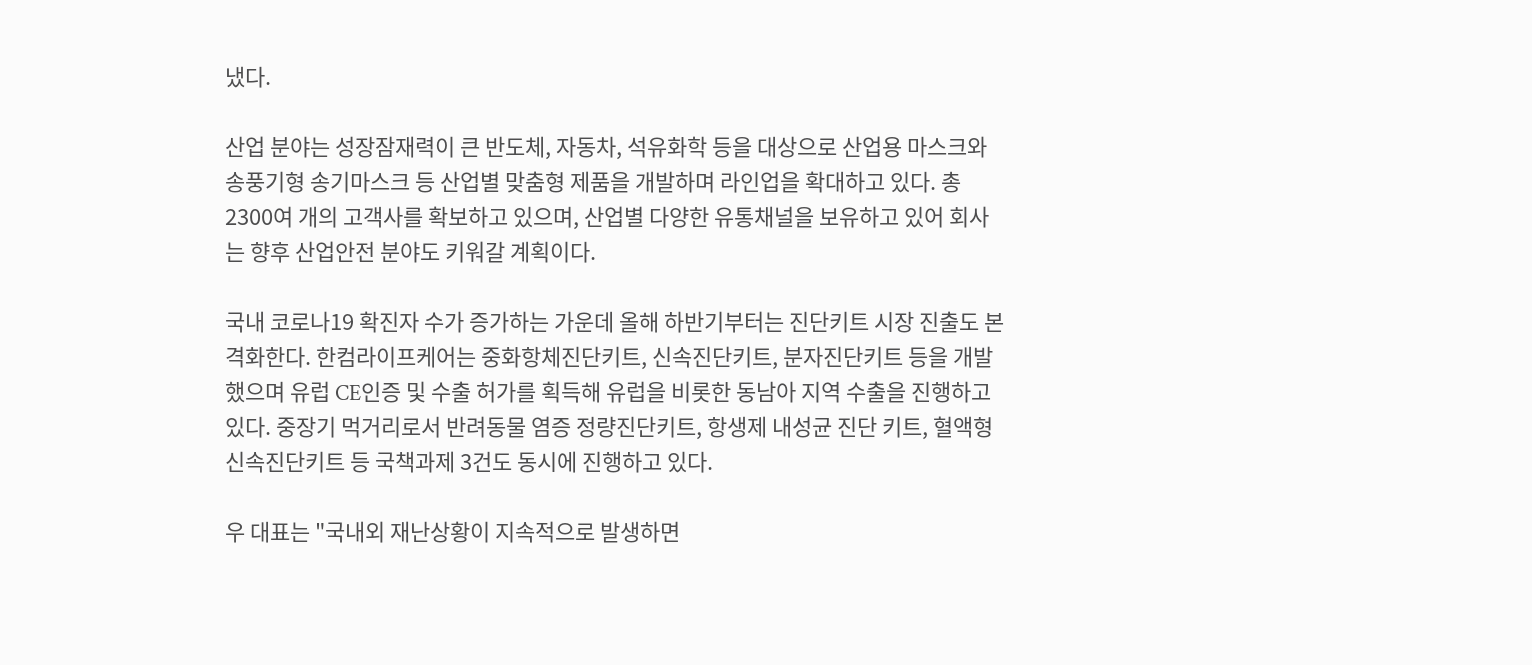냈다.

산업 분야는 성장잠재력이 큰 반도체, 자동차, 석유화학 등을 대상으로 산업용 마스크와 송풍기형 송기마스크 등 산업별 맞춤형 제품을 개발하며 라인업을 확대하고 있다. 총 2300여 개의 고객사를 확보하고 있으며, 산업별 다양한 유통채널을 보유하고 있어 회사는 향후 산업안전 분야도 키워갈 계획이다.

국내 코로나19 확진자 수가 증가하는 가운데 올해 하반기부터는 진단키트 시장 진출도 본격화한다. 한컴라이프케어는 중화항체진단키트, 신속진단키트, 분자진단키트 등을 개발했으며 유럽 CE인증 및 수출 허가를 획득해 유럽을 비롯한 동남아 지역 수출을 진행하고 있다. 중장기 먹거리로서 반려동물 염증 정량진단키트, 항생제 내성균 진단 키트, 혈액형 신속진단키트 등 국책과제 3건도 동시에 진행하고 있다.

우 대표는 "국내외 재난상황이 지속적으로 발생하면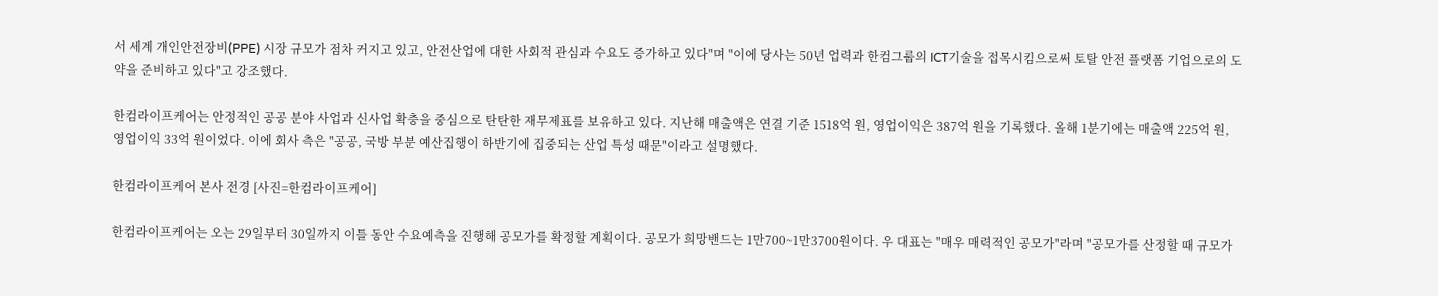서 세계 개인안전장비(PPE) 시장 규모가 점차 커지고 있고, 안전산업에 대한 사회적 관심과 수요도 증가하고 있다"며 "이에 당사는 50년 업력과 한컴그룹의 ICT기술을 접목시킴으로써 토탈 안전 플랫폼 기업으로의 도약을 준비하고 있다"고 강조했다.

한컴라이프케어는 안정적인 공공 분야 사업과 신사업 확충을 중심으로 탄탄한 재무제표를 보유하고 있다. 지난해 매출액은 연결 기준 1518억 원, 영업이익은 387억 원을 기록했다. 올해 1분기에는 매출액 225억 원, 영업이익 33억 원이었다. 이에 회사 측은 "공공, 국방 부분 예산집행이 하반기에 집중되는 산업 특성 때문"이라고 설명했다.

한컴라이프케어 본사 전경 [사진=한컴라이프케어]

한컴라이프케어는 오는 29일부터 30일까지 이틀 동안 수요예측을 진행해 공모가를 확정할 계획이다. 공모가 희망밴드는 1만700~1만3700원이다. 우 대표는 "매우 매력적인 공모가"라며 "공모가를 산정할 때 규모가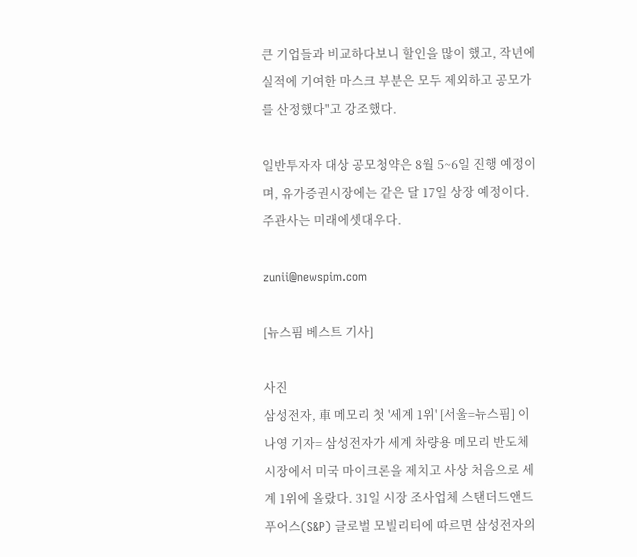큰 기업들과 비교하다보니 할인을 많이 했고, 작년에 실적에 기여한 마스크 부분은 모두 제외하고 공모가를 산정했다"고 강조했다.

일반투자자 대상 공모청약은 8월 5~6일 진행 예정이며, 유가증권시장에는 같은 달 17일 상장 예정이다. 주관사는 미래에셋대우다.

zunii@newspim.com

[뉴스핌 베스트 기사]

사진
삼성전자, 車 메모리 첫 '세계 1위' [서울=뉴스핌] 이나영 기자= 삼성전자가 세계 차량용 메모리 반도체 시장에서 미국 마이크론을 제치고 사상 처음으로 세계 1위에 올랐다. 31일 시장 조사업체 스탠더드앤드푸어스(S&P) 글로벌 모빌리티에 따르면 삼성전자의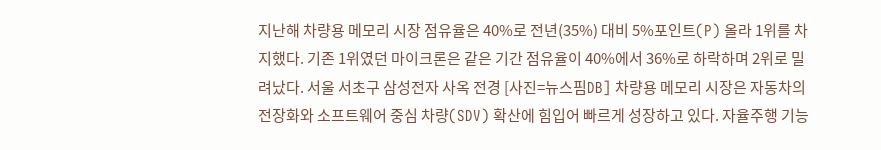지난해 차량용 메모리 시장 점유율은 40%로 전년(35%) 대비 5%포인트(P) 올라 1위를 차지했다. 기존 1위였던 마이크론은 같은 기간 점유율이 40%에서 36%로 하락하며 2위로 밀려났다. 서울 서초구 삼성전자 사옥 전경 [사진=뉴스핌DB] 차량용 메모리 시장은 자동차의 전장화와 소프트웨어 중심 차량(SDV) 확산에 힘입어 빠르게 성장하고 있다. 자율주행 기능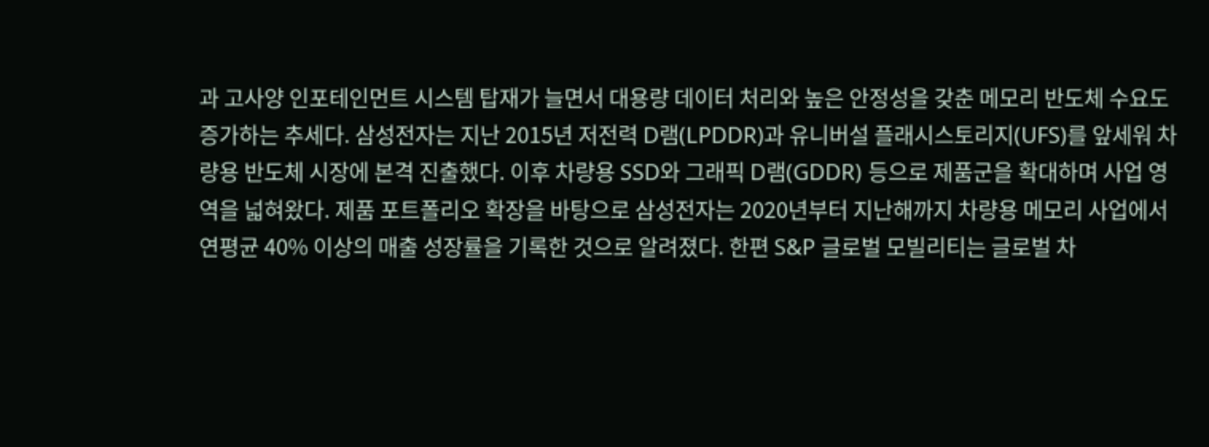과 고사양 인포테인먼트 시스템 탑재가 늘면서 대용량 데이터 처리와 높은 안정성을 갖춘 메모리 반도체 수요도 증가하는 추세다. 삼성전자는 지난 2015년 저전력 D램(LPDDR)과 유니버설 플래시스토리지(UFS)를 앞세워 차량용 반도체 시장에 본격 진출했다. 이후 차량용 SSD와 그래픽 D램(GDDR) 등으로 제품군을 확대하며 사업 영역을 넓혀왔다. 제품 포트폴리오 확장을 바탕으로 삼성전자는 2020년부터 지난해까지 차량용 메모리 사업에서 연평균 40% 이상의 매출 성장률을 기록한 것으로 알려졌다. 한편 S&P 글로벌 모빌리티는 글로벌 차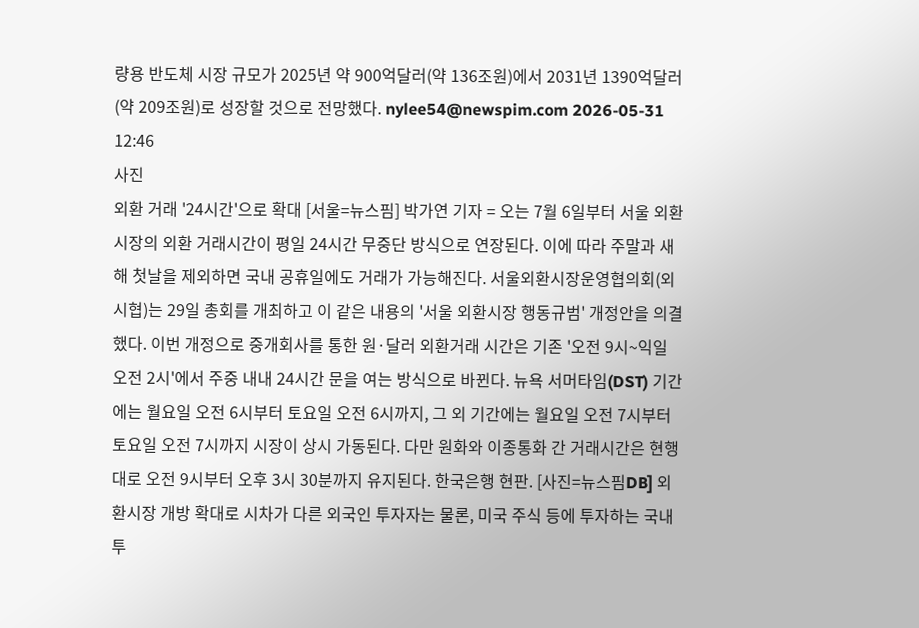량용 반도체 시장 규모가 2025년 약 900억달러(약 136조원)에서 2031년 1390억달러(약 209조원)로 성장할 것으로 전망했다. nylee54@newspim.com 2026-05-31 12:46
사진
외환 거래 '24시간'으로 확대 [서울=뉴스핌] 박가연 기자 = 오는 7월 6일부터 서울 외환시장의 외환 거래시간이 평일 24시간 무중단 방식으로 연장된다. 이에 따라 주말과 새해 첫날을 제외하면 국내 공휴일에도 거래가 가능해진다. 서울외환시장운영협의회(외시협)는 29일 총회를 개최하고 이 같은 내용의 '서울 외환시장 행동규범' 개정안을 의결했다. 이번 개정으로 중개회사를 통한 원·달러 외환거래 시간은 기존 '오전 9시~익일 오전 2시'에서 주중 내내 24시간 문을 여는 방식으로 바뀐다. 뉴욕 서머타임(DST) 기간에는 월요일 오전 6시부터 토요일 오전 6시까지, 그 외 기간에는 월요일 오전 7시부터 토요일 오전 7시까지 시장이 상시 가동된다. 다만 원화와 이종통화 간 거래시간은 현행대로 오전 9시부터 오후 3시 30분까지 유지된다. 한국은행 현판. [사진=뉴스핌DB] 외환시장 개방 확대로 시차가 다른 외국인 투자자는 물론, 미국 주식 등에 투자하는 국내 투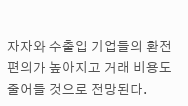자자와 수출입 기업들의 환전 편의가 높아지고 거래 비용도 줄어들 것으로 전망된다.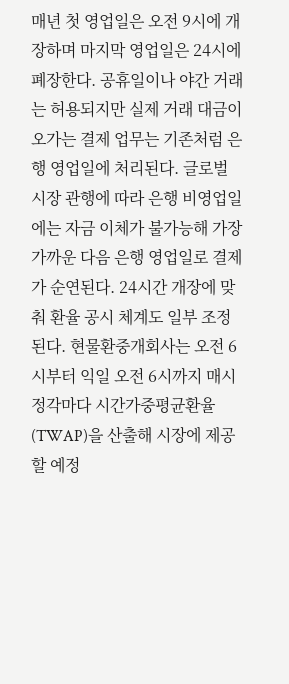매년 첫 영업일은 오전 9시에 개장하며 마지막 영업일은 24시에 폐장한다. 공휴일이나 야간 거래는 허용되지만 실제 거래 대금이 오가는 결제 업무는 기존처럼 은행 영업일에 처리된다. 글로벌 시장 관행에 따라 은행 비영업일에는 자금 이체가 불가능해 가장 가까운 다음 은행 영업일로 결제가 순연된다. 24시간 개장에 맞춰 환율 공시 체계도 일부 조정된다. 현물환중개회사는 오전 6시부터 익일 오전 6시까지 매시 정각마다 시간가중평균환율(TWAP)을 산출해 시장에 제공할 예정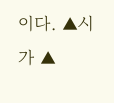이다. ▲시가 ▲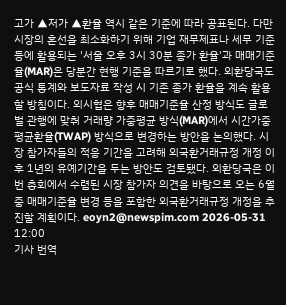고가 ▲저가 ▲환율 역시 같은 기준에 따라 공표된다. 다만 시장의 혼선을 최소화하기 위해 기업 재무제표나 세무 기준 등에 활용되는 '서울 오후 3시 30분 종가 환율'과 매매기준율(MAR)은 당분간 현행 기준을 따르기로 했다. 외환당국도 공식 통계와 보도자료 작성 시 기존 종가 환율을 계속 활용할 방침이다. 외시협은 향후 매매기준율 산정 방식도 글로벌 관행에 맞춰 거래량 가중평균 방식(MAR)에서 시간가중평균환율(TWAP) 방식으로 변경하는 방안을 논의했다. 시장 참가자들의 적응 기간을 고려해 외국환거래규정 개정 이후 1년의 유예기간을 두는 방안도 검토됐다. 외환당국은 이번 총회에서 수렴된 시장 참가자 의견을 바탕으로 오는 6월 중 매매기준율 변경 등을 포함한 외국환거래규정 개정을 추진할 계획이다. eoyn2@newspim.com 2026-05-31 12:00
기사 번역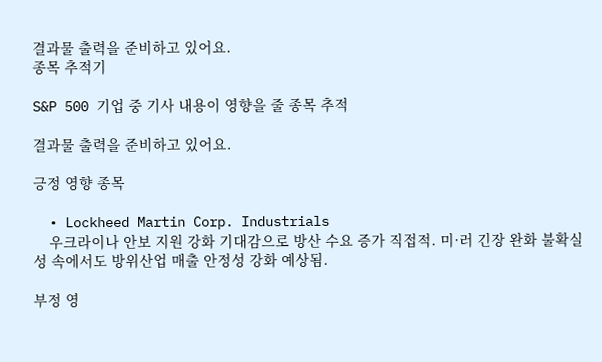결과물 출력을 준비하고 있어요.
종목 추적기

S&P 500 기업 중 기사 내용이 영향을 줄 종목 추적

결과물 출력을 준비하고 있어요.

긍정 영향 종목

  • Lockheed Martin Corp. Industrials
    우크라이나 안보 지원 강화 기대감으로 방산 수요 증가 직접적. 미·러 긴장 완화 불확실성 속에서도 방위산업 매출 안정성 강화 예상됨.

부정 영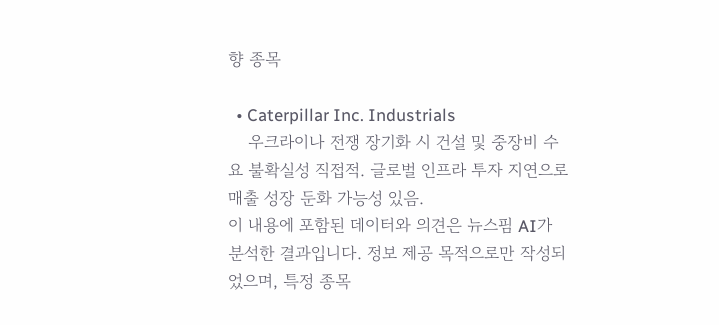향 종목

  • Caterpillar Inc. Industrials
    우크라이나 전쟁 장기화 시 건설 및 중장비 수요 불확실성 직접적. 글로벌 인프라 투자 지연으로 매출 성장 둔화 가능성 있음.
이 내용에 포함된 데이터와 의견은 뉴스핌 AI가 분석한 결과입니다. 정보 제공 목적으로만 작성되었으며, 특정 종목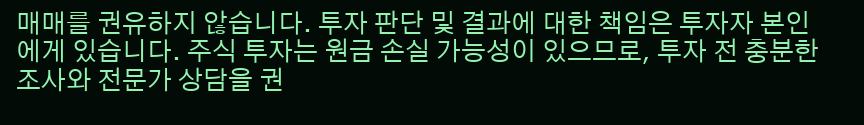매매를 권유하지 않습니다. 투자 판단 및 결과에 대한 책임은 투자자 본인에게 있습니다. 주식 투자는 원금 손실 가능성이 있으므로, 투자 전 충분한 조사와 전문가 상담을 권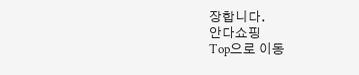장합니다.
안다쇼핑
Top으로 이동